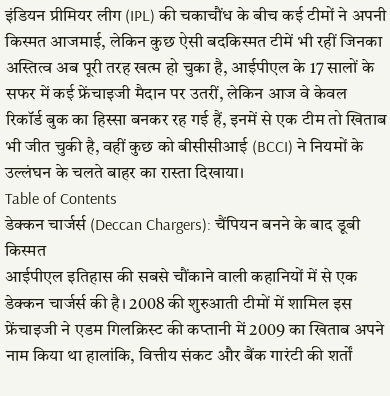इंडियन प्रीमियर लीग (IPL) की चकाचौंध के बीच कई टीमों ने अपनी किस्मत आजमाई, लेकिन कुछ ऐसी बदकिस्मत टीमें भी रहीं जिनका अस्तित्व अब पूरी तरह खत्म हो चुका है, आईपीएल के 17 सालों के सफर में कई फ्रेंचाइजी मैदान पर उतरीं, लेकिन आज वे केवल रिकॉर्ड बुक का हिस्सा बनकर रह गई हैं, इनमें से एक टीम तो खिताब भी जीत चुकी है, वहीं कुछ को बीसीसीआई (BCCI) ने नियमों के उल्लंघन के चलते बाहर का रास्ता दिखाया।
Table of Contents
डेक्कन चार्जर्स (Deccan Chargers): चैंपियन बनने के बाद डूबी किस्मत
आईपीएल इतिहास की सबसे चौंकाने वाली कहानियों में से एक डेक्कन चार्जर्स की है। 2008 की शुरुआती टीमों में शामिल इस फ्रेंचाइजी ने एडम गिलक्रिस्ट की कप्तानी में 2009 का खिताब अपने नाम किया था हालांकि, वित्तीय संकट और बैंक गारंटी की शर्तों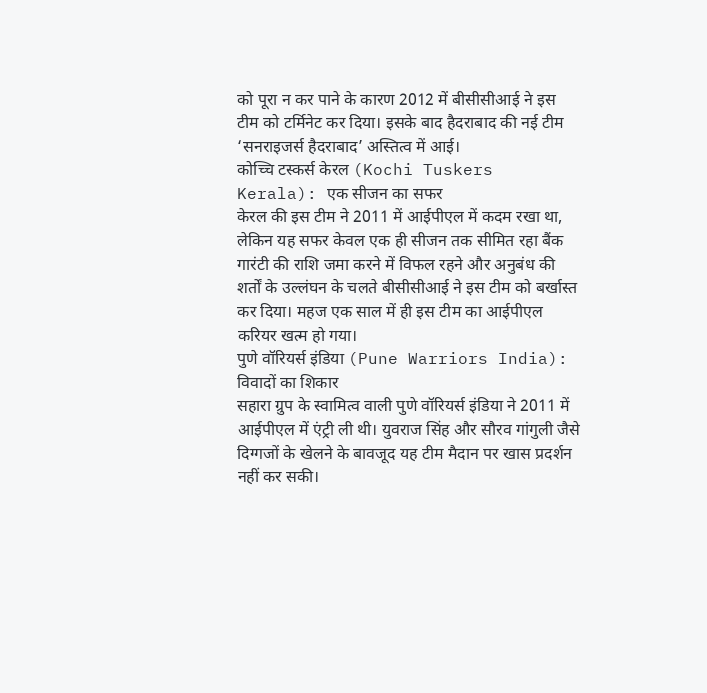को पूरा न कर पाने के कारण 2012 में बीसीसीआई ने इस टीम को टर्मिनेट कर दिया। इसके बाद हैदराबाद की नई टीम ‘सनराइजर्स हैदराबाद’ अस्तित्व में आई।
कोच्चि टस्कर्स केरल (Kochi Tuskers Kerala): एक सीजन का सफर
केरल की इस टीम ने 2011 में आईपीएल में कदम रखा था, लेकिन यह सफर केवल एक ही सीजन तक सीमित रहा बैंक गारंटी की राशि जमा करने में विफल रहने और अनुबंध की शर्तों के उल्लंघन के चलते बीसीसीआई ने इस टीम को बर्खास्त कर दिया। महज एक साल में ही इस टीम का आईपीएल करियर खत्म हो गया।
पुणे वॉरियर्स इंडिया (Pune Warriors India): विवादों का शिकार
सहारा ग्रुप के स्वामित्व वाली पुणे वॉरियर्स इंडिया ने 2011 में आईपीएल में एंट्री ली थी। युवराज सिंह और सौरव गांगुली जैसे दिग्गजों के खेलने के बावजूद यह टीम मैदान पर खास प्रदर्शन नहीं कर सकी।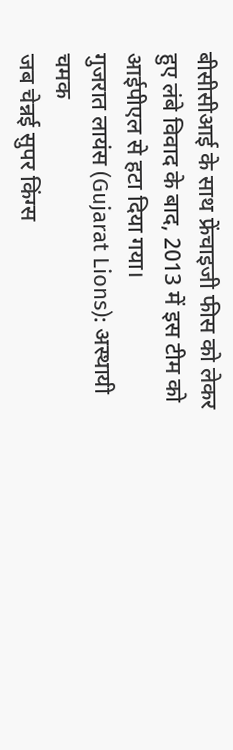बीसीसीआई के साथ फ्रेंचाइजी फीस को लेकर हुए लंबे विवाद के बाद, 2013 में इस टीम को आईपीएल से हटा दिया गया।
गुजरात लायंस (Gujarat Lions): अस्थायी चमक
जब चेन्नई सुपर किंग्स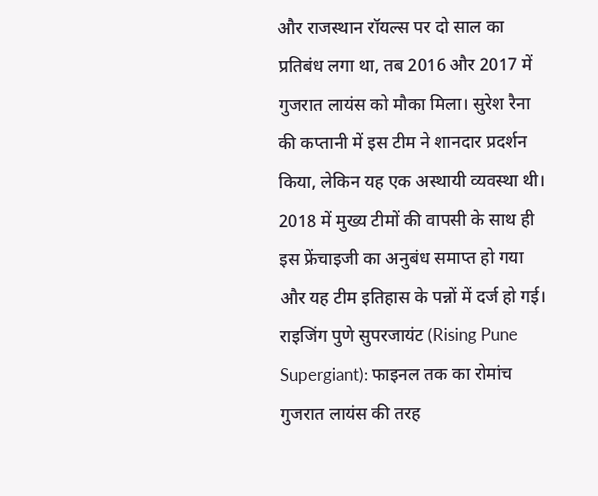और राजस्थान रॉयल्स पर दो साल का प्रतिबंध लगा था, तब 2016 और 2017 में गुजरात लायंस को मौका मिला। सुरेश रैना की कप्तानी में इस टीम ने शानदार प्रदर्शन किया, लेकिन यह एक अस्थायी व्यवस्था थी। 2018 में मुख्य टीमों की वापसी के साथ ही इस फ्रेंचाइजी का अनुबंध समाप्त हो गया और यह टीम इतिहास के पन्नों में दर्ज हो गई।
राइजिंग पुणे सुपरजायंट (Rising Pune Supergiant): फाइनल तक का रोमांच
गुजरात लायंस की तरह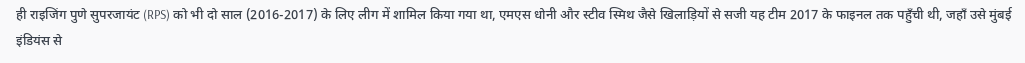ही राइजिंग पुणे सुपरजायंट (RPS) को भी दो साल (2016-2017) के लिए लीग में शामिल किया गया था, एमएस धोनी और स्टीव स्मिथ जैसे खिलाड़ियों से सजी यह टीम 2017 के फाइनल तक पहुँची थी, जहाँ उसे मुंबई इंडियंस से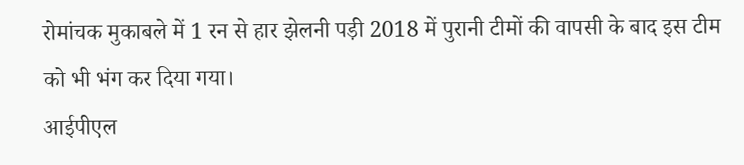रोमांचक मुकाबले में 1 रन से हार झेलनी पड़ी 2018 में पुरानी टीमों की वापसी के बाद इस टीम को भी भंग कर दिया गया।
आईपीएल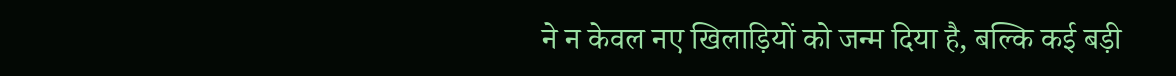ने न केवल नए खिलाड़ियों को जन्म दिया है, बल्कि कई बड़ी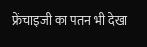फ्रेंचाइजी का पतन भी देखा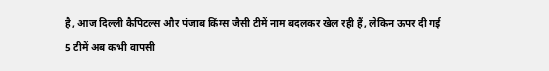है, आज दिल्ली कैपिटल्स और पंजाब किंग्स जैसी टीमें नाम बदलकर खेल रही हैं, लेकिन ऊपर दी गई 5 टीमें अब कभी वापसी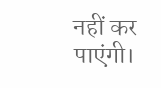नहीं कर पाएंगी।